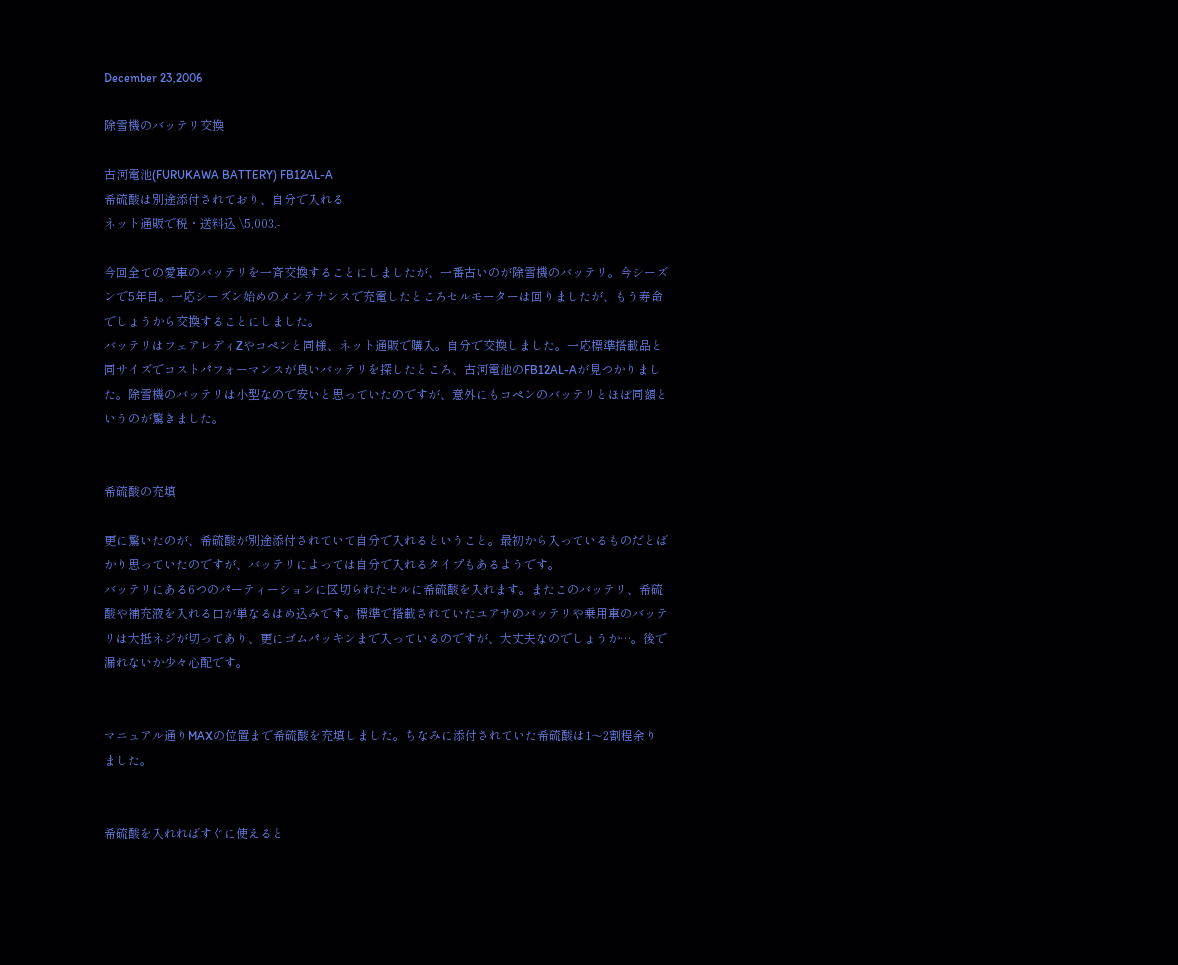December 23,2006

除雪機のバッテリ交換

古河電池(FURUKAWA BATTERY) FB12AL-A
希硫酸は別途添付されており、自分で入れる
ネット通販で税・送料込 \5,003.-

今回全ての愛車のバッテリを一斉交換することにしましたが、一番古いのが除雪機のバッテリ。今シーズンで5年目。一応シーズン始めのメンテナンスで充電したところセルモーターは回りましたが、もう寿命でしょうから交換することにしました。
バッテリはフェアレディZやコペンと同様、ネット通販で購入。自分で交換しました。一応標準搭載品と同サイズでコストパフォーマンスが良いバッテリを探したところ、古河電池のFB12AL-Aが見つかりました。除雪機のバッテリは小型なので安いと思っていたのですが、意外にもコペンのバッテリとほぼ同額というのが驚きました。


希硫酸の充填

更に驚いたのが、希硫酸が別途添付されていて自分で入れるということ。最初から入っているものだとばかり思っていたのですが、バッテリによっては自分で入れるタイプもあるようです。
バッテリにある6つのパーティーションに区切られたセルに希硫酸を入れます。またこのバッテリ、希硫酸や補充液を入れる口が単なるはめ込みです。標準で搭載されていたユアサのバッテリや乗用車のバッテリは大抵ネジが切ってあり、更にゴムパッキンまで入っているのですが、大丈夫なのでしょうか…。後で漏れないか少々心配です。


マニュアル通りMAXの位置まで希硫酸を充填しました。ちなみに添付されていた希硫酸は1〜2割程余りました。


希硫酸を入れればすぐに使えると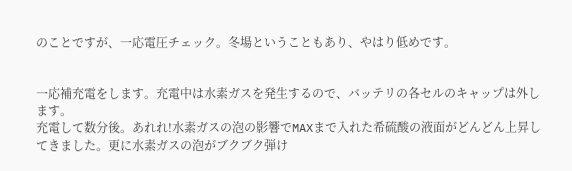のことですが、一応電圧チェック。冬場ということもあり、やはり低めです。


一応補充電をします。充電中は水素ガスを発生するので、バッテリの各セルのキャップは外します。
充電して数分後。あれれ!水素ガスの泡の影響でMAXまで入れた希硫酸の液面がどんどん上昇してきました。更に水素ガスの泡がブクブク弾け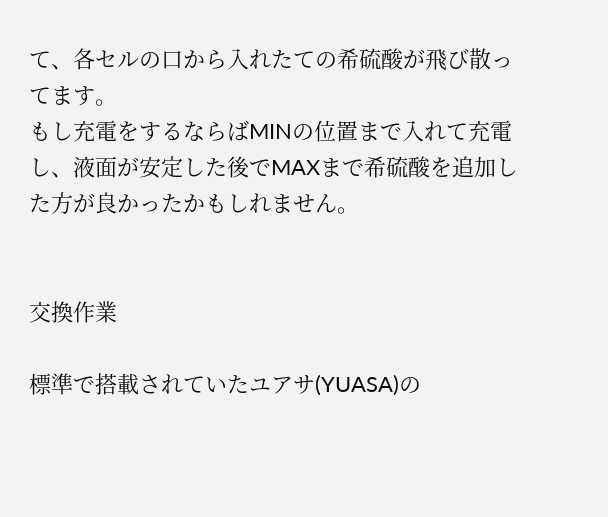て、各セルの口から入れたての希硫酸が飛び散ってます。
もし充電をするならばMINの位置まで入れて充電し、液面が安定した後でMAXまで希硫酸を追加した方が良かったかもしれません。


交換作業

標準で搭載されていたユアサ(YUASA)の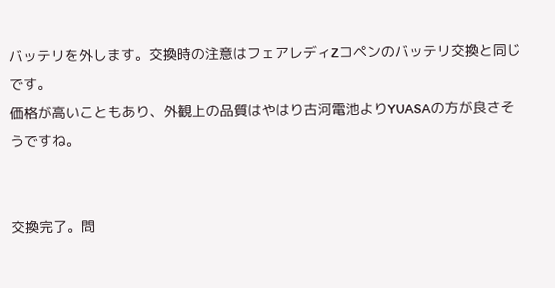バッテリを外します。交換時の注意はフェアレディZコペンのバッテリ交換と同じです。
価格が高いこともあり、外観上の品質はやはり古河電池よりYUASAの方が良さそうですね。


交換完了。問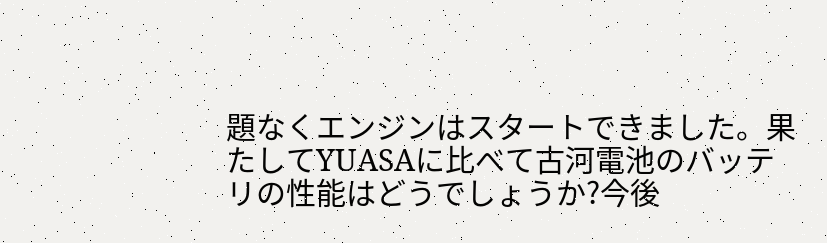題なくエンジンはスタートできました。果たしてYUASAに比べて古河電池のバッテリの性能はどうでしょうか?今後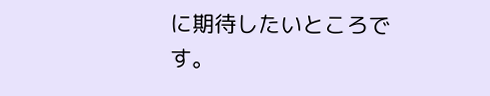に期待したいところです。